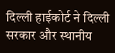दिल्ली हाईकोर्ट ने दिल्ली सरकार और स्थानीय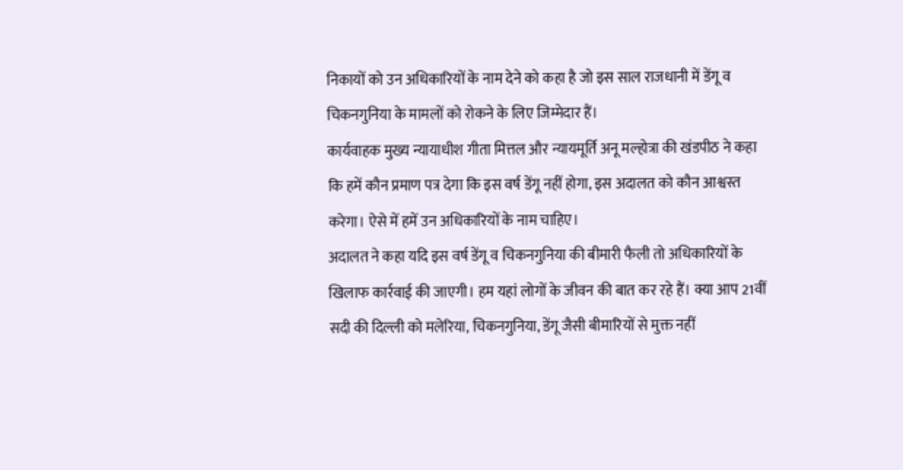निकायों को उन अधिकारियों के नाम देने को कहा है जो इस साल राजधानी में डेंगू व चिकनगुनिया के मामलों को रोकने के लिए जिम्मेदार हैं।
कार्यवाहक मुख्य न्यायाधीश गीता मित्तल और न्यायमूर्ति अनू मल्होत्रा की खंडपीठ ने कहा कि हमें कौन प्रमाण पत्र देगा कि इस वर्ष डेंगू नहीं होगा, इस अदालत को कौन आश्वस्त करेगा। ऐसे में हमें उन अधिकारियों के नाम चाहिए।
अदालत ने कहा यदि इस वर्ष डेंगू व चिकनगुनिया की बीमारी फैली तो अधिकारियों के खिलाफ कार्रवाई की जाएगी। हम यहां लोगों के जीवन की बात कर रहे हैं। क्या आप 21वीं सदी की दिल्ली को मलेरिया, चिकनगुनिया, डेंगू जैसी बीमारियों से मुक्त नहीं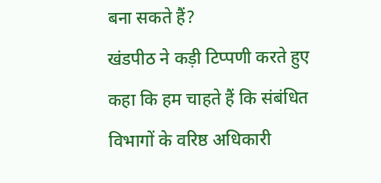बना सकते हैं?
खंडपीठ ने कड़ी टिप्पणी करते हुए कहा कि हम चाहते हैं कि संबंधित विभागों के वरिष्ठ अधिकारी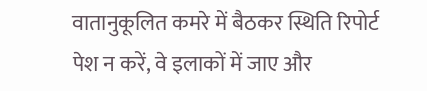वातानुकूलित कमरे में बैठकर स्थिति रिपोर्ट पेश न करें, वे इलाकों में जाए और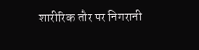शारीरिक तौर पर निगरानी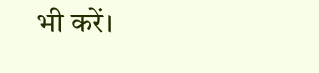भी करें।